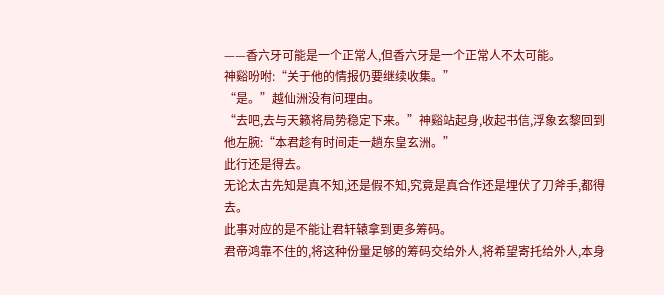——香六牙可能是一个正常人,但香六牙是一个正常人不太可能。
神谿吩咐:“关于他的情报仍要继续收集。”
“是。”越仙洲没有问理由。
“去吧,去与天籁将局势稳定下来。”神谿站起身,收起书信,浮象玄黎回到他左腕:“本君趁有时间走一趟东皇玄洲。”
此行还是得去。
无论太古先知是真不知,还是假不知,究竟是真合作还是埋伏了刀斧手,都得去。
此事对应的是不能让君轩辕拿到更多筹码。
君帝鸿靠不住的,将这种份量足够的筹码交给外人,将希望寄托给外人,本身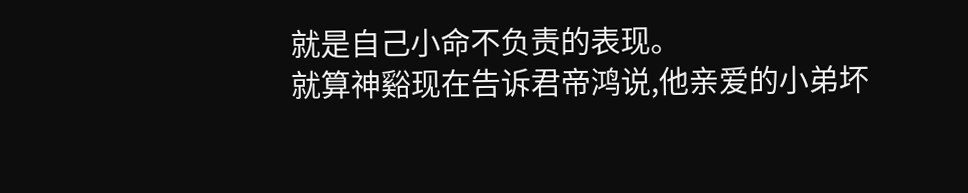就是自己小命不负责的表现。
就算神谿现在告诉君帝鸿说,他亲爱的小弟坏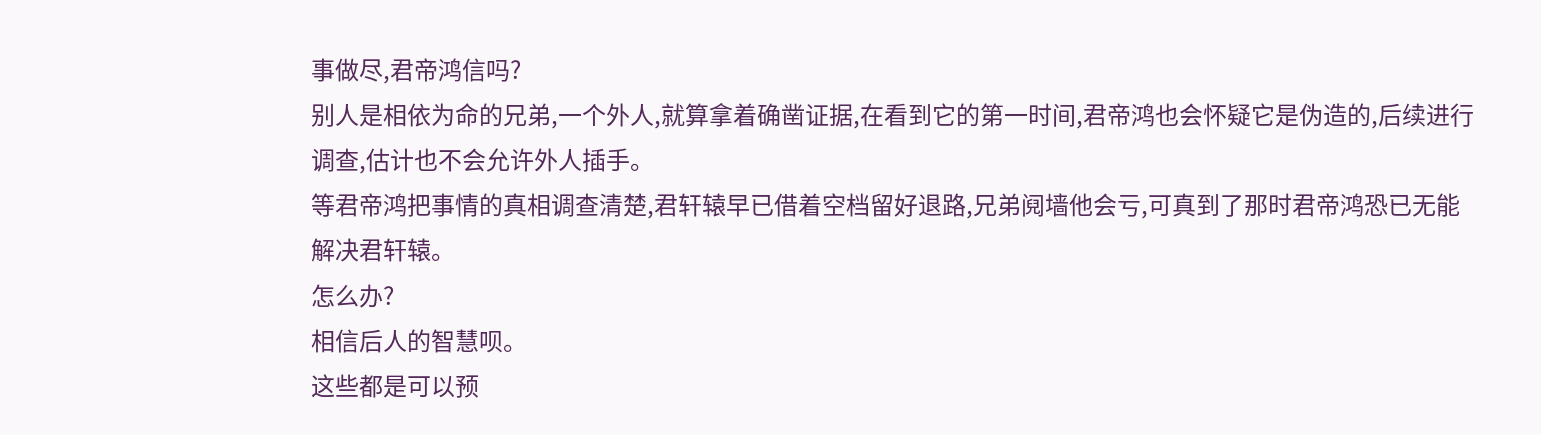事做尽,君帝鸿信吗?
别人是相依为命的兄弟,一个外人,就算拿着确凿证据,在看到它的第一时间,君帝鸿也会怀疑它是伪造的,后续进行调查,估计也不会允许外人插手。
等君帝鸿把事情的真相调查清楚,君轩辕早已借着空档留好退路,兄弟阋墙他会亏,可真到了那时君帝鸿恐已无能解决君轩辕。
怎么办?
相信后人的智慧呗。
这些都是可以预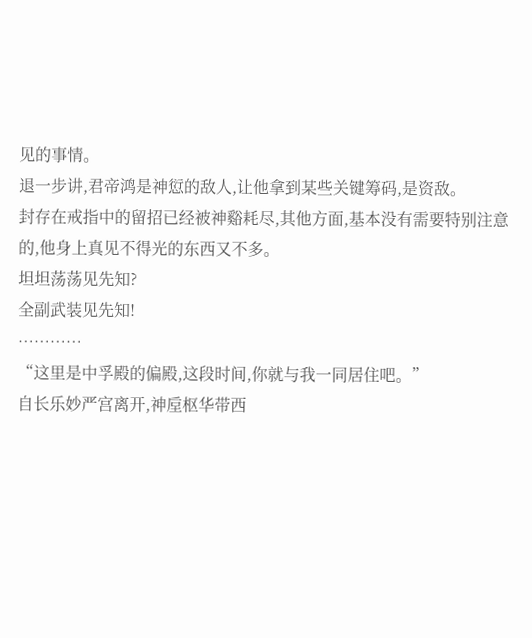见的事情。
退一步讲,君帝鸿是神愆的敌人,让他拿到某些关键筹码,是资敌。
封存在戒指中的留招已经被神谿耗尽,其他方面,基本没有需要特别注意的,他身上真见不得光的东西又不多。
坦坦荡荡见先知?
全副武装见先知!
…………
“这里是中孚殿的偏殿,这段时间,你就与我一同居住吧。”
自长乐妙严宫离开,神垕枢华带西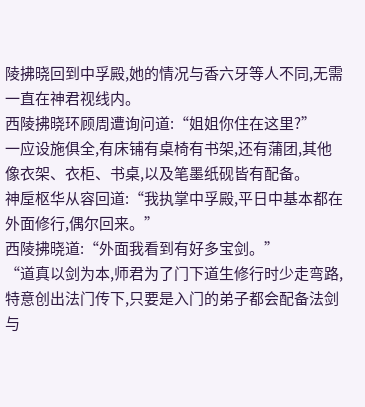陵拂晓回到中孚殿,她的情况与香六牙等人不同,无需一直在神君视线内。
西陵拂晓环顾周遭询问道:“姐姐你住在这里?”
一应设施俱全,有床铺有桌椅有书架,还有蒲团,其他像衣架、衣柜、书桌,以及笔墨纸砚皆有配备。
神垕枢华从容回道:“我执掌中孚殿,平日中基本都在外面修行,偶尔回来。”
西陵拂晓道:“外面我看到有好多宝剑。”
“道真以剑为本,师君为了门下道生修行时少走弯路,特意创出法门传下,只要是入门的弟子都会配备法剑与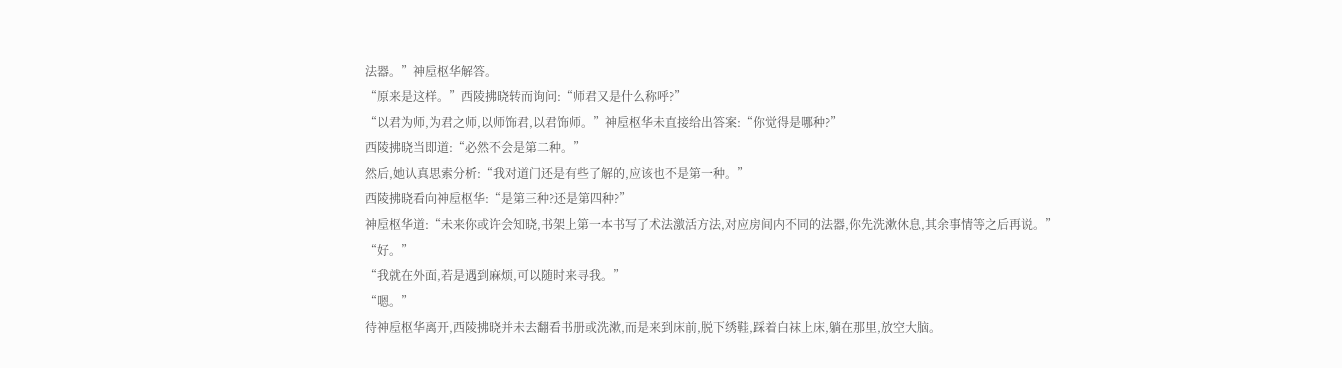法器。”神垕枢华解答。
“原来是这样。”西陵拂晓转而询问:“师君又是什么称呼?”
“以君为师,为君之师,以师饰君,以君饰师。”神垕枢华未直接给出答案:“你觉得是哪种?”
西陵拂晓当即道:“必然不会是第二种。”
然后,她认真思索分析:“我对道门还是有些了解的,应该也不是第一种。”
西陵拂晓看向神垕枢华:“是第三种?还是第四种?”
神垕枢华道:“未来你或许会知晓,书架上第一本书写了术法激活方法,对应房间内不同的法器,你先洗漱休息,其余事情等之后再说。”
“好。”
“我就在外面,若是遇到麻烦,可以随时来寻我。”
“嗯。”
待神垕枢华离开,西陵拂晓并未去翻看书册或洗漱,而是来到床前,脱下绣鞋,踩着白袜上床,躺在那里,放空大脑。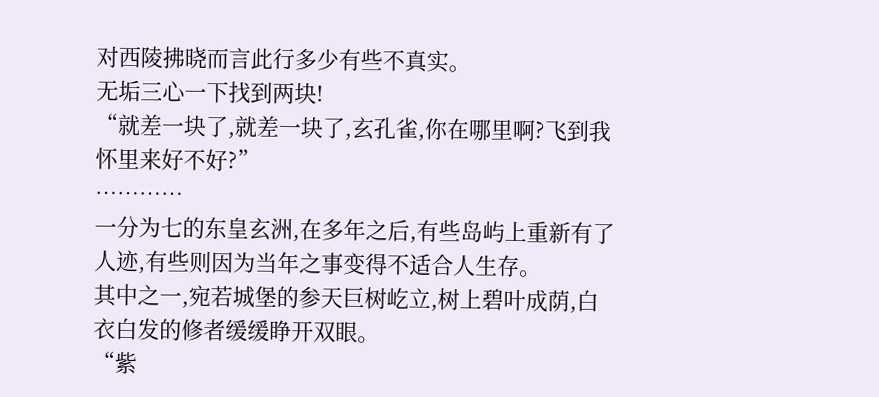对西陵拂晓而言此行多少有些不真实。
无垢三心一下找到两块!
“就差一块了,就差一块了,玄孔雀,你在哪里啊?飞到我怀里来好不好?”
…………
一分为七的东皇玄洲,在多年之后,有些岛屿上重新有了人迹,有些则因为当年之事变得不适合人生存。
其中之一,宛若城堡的参天巨树屹立,树上碧叶成荫,白衣白发的修者缓缓睁开双眼。
“紫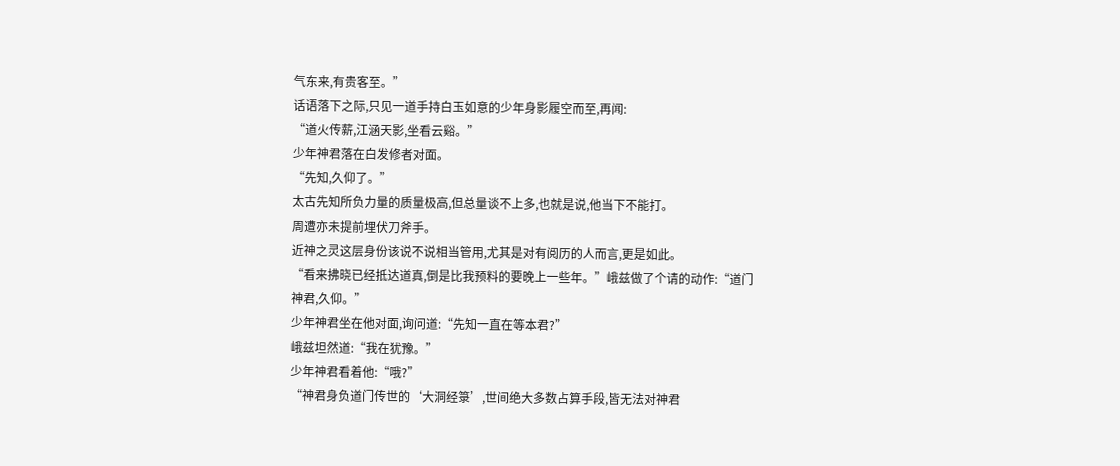气东来,有贵客至。”
话语落下之际,只见一道手持白玉如意的少年身影履空而至,再闻:
“道火传薪,江涵天影,坐看云谿。”
少年神君落在白发修者对面。
“先知,久仰了。”
太古先知所负力量的质量极高,但总量谈不上多,也就是说,他当下不能打。
周遭亦未提前埋伏刀斧手。
近神之灵这层身份该说不说相当管用,尤其是对有阅历的人而言,更是如此。
“看来拂晓已经抵达道真,倒是比我预料的要晚上一些年。”峨兹做了个请的动作:“道门神君,久仰。”
少年神君坐在他对面,询问道:“先知一直在等本君?”
峨兹坦然道:“我在犹豫。”
少年神君看着他:“哦?”
“神君身负道门传世的‘大洞经箓’,世间绝大多数占算手段,皆无法对神君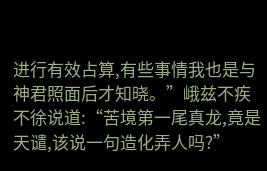进行有效占算,有些事情我也是与神君照面后才知晓。”峨兹不疾不徐说道:“苦境第一尾真龙,竟是天谴,该说一句造化弄人吗?”